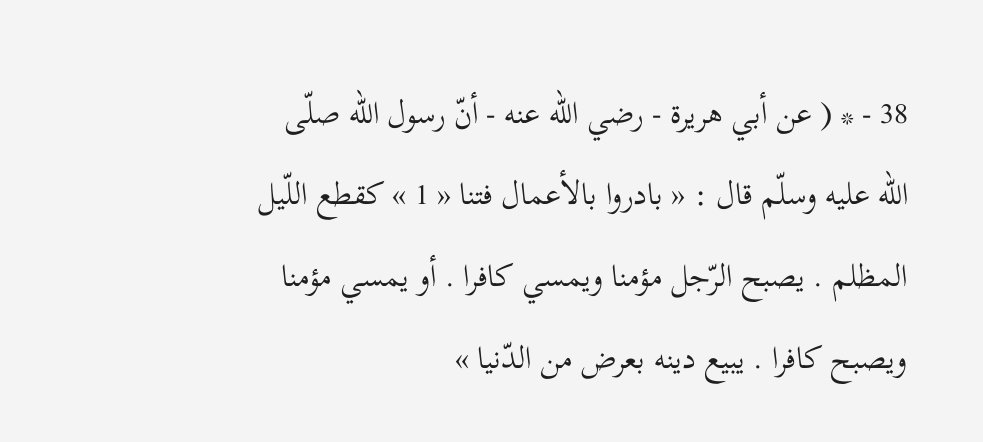38 - * ( عن أبي هريرة - رضي اللّه عنه - أنّ رسول اللّه صلّى اللّه عليه وسلّم قال : « بادروا بالأعمال فتنا « 1 » كقطع اللّيل المظلم . يصبح الرّجل مؤمنا ويمسي كافرا . أو يمسي مؤمنا ويصبح كافرا . يبيع دينه بعرض من الدّنيا »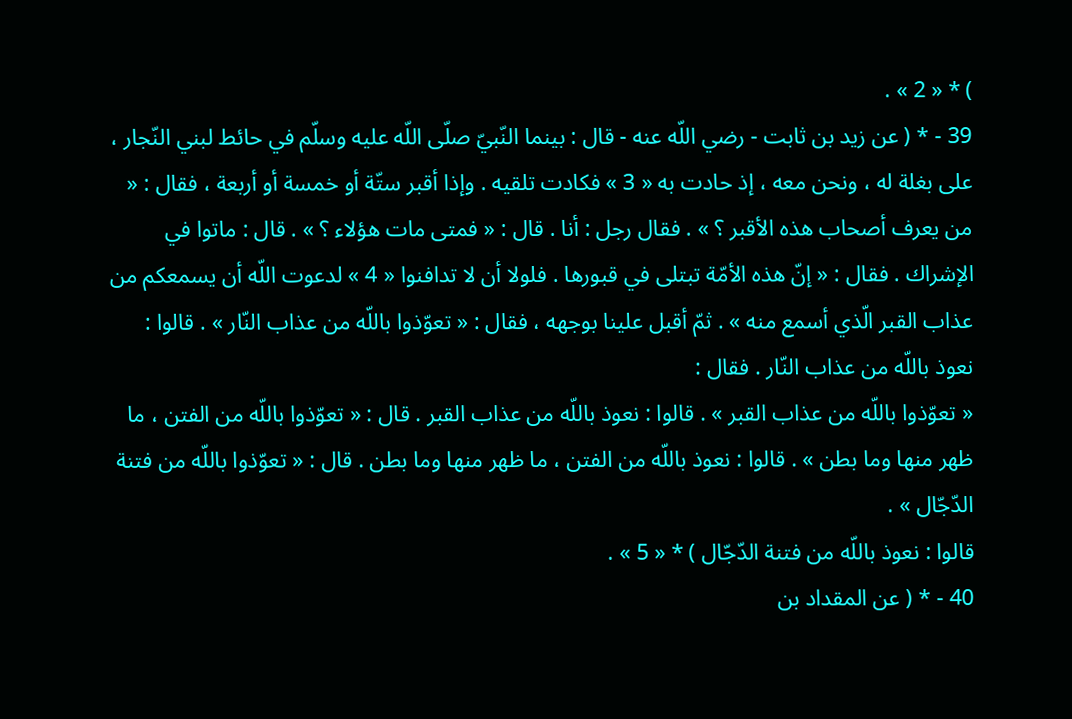) * « 2 » .
39 - * ( عن زيد بن ثابت - رضي اللّه عنه - قال : بينما النّبيّ صلّى اللّه عليه وسلّم في حائط لبني النّجار ، على بغلة له ، ونحن معه ، إذ حادت به « 3 » فكادت تلقيه . وإذا أقبر ستّة أو خمسة أو أربعة ، فقال : « من يعرف أصحاب هذه الأقبر ؟ » . فقال رجل : أنا . قال : « فمتى مات هؤلاء ؟ » . قال : ماتوا في الإشراك . فقال : « إنّ هذه الأمّة تبتلى في قبورها . فلولا أن لا تدافنوا « 4 » لدعوت اللّه أن يسمعكم من عذاب القبر الّذي أسمع منه » . ثمّ أقبل علينا بوجهه ، فقال : « تعوّذوا باللّه من عذاب النّار » . قالوا : نعوذ باللّه من عذاب النّار . فقال :
« تعوّذوا باللّه من عذاب القبر » . قالوا : نعوذ باللّه من عذاب القبر . قال : « تعوّذوا باللّه من الفتن ، ما ظهر منها وما بطن » . قالوا : نعوذ باللّه من الفتن ، ما ظهر منها وما بطن . قال : « تعوّذوا باللّه من فتنة الدّجّال » .
قالوا : نعوذ باللّه من فتنة الدّجّال ) * « 5 » .
40 - * ( عن المقداد بن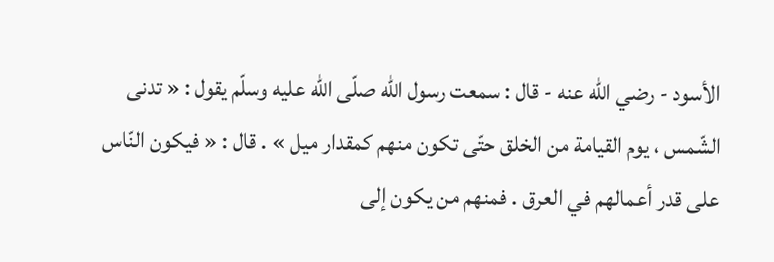الأسود - رضي اللّه عنه - قال : سمعت رسول اللّه صلّى اللّه عليه وسلّم يقول : « تدنى الشّمس ، يوم القيامة من الخلق حتّى تكون منهم كمقدار ميل » . قال : « فيكون النّاس على قدر أعمالهم في العرق . فمنهم من يكون إلى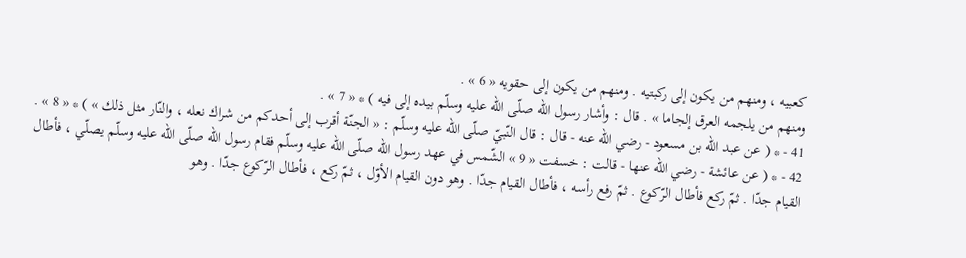كعبيه ، ومنهم من يكون إلى ركبتيه . ومنهم من يكون إلى حقويه « 6 » .
ومنهم من يلجمه العرق إلجاما » . قال : وأشار رسول اللّه صلّى اللّه عليه وسلّم بيده إلى فيه ) * « 7 » .
41 - * ( عن عبد اللّه بن مسعود - رضي اللّه عنه - قال : قال النّبيّ صلّى اللّه عليه وسلّم : « الجنّة أقرب إلى أحدكم من شراك نعله ، والنّار مثل ذلك » ) * « 8 » .
42 - * ( عن عائشة - رضي اللّه عنها - قالت : خسفت « 9 » الشّمس في عهد رسول اللّه صلّى اللّه عليه وسلّم فقام رسول اللّه صلّى اللّه عليه وسلّم يصلّي ، فأطال القيام جدّا . ثمّ ركع فأطال الرّكوع . ثمّ رفع رأسه ، فأطال القيام جدّا . وهو دون القيام الأوّل ، ثمّ ركع ، فأطال الرّكوع جدّا . وهو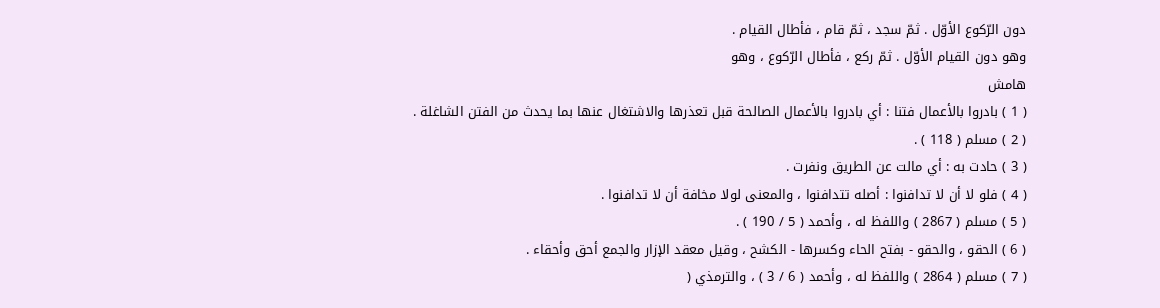دون الرّكوع الأوّل . ثمّ سجد ، ثمّ قام ، فأطال القيام .
وهو دون القيام الأوّل . ثمّ ركع ، فأطال الرّكوع ، وهو
هامش
( 1 ) بادروا بالأعمال فتنا : أي بادروا بالأعمال الصالحة قبل تعذرها والاشتغال عنها بما يحدث من الفتن الشاغلة .
( 2 ) مسلم ( 118 ) .
( 3 ) حادت به : أي مالت عن الطريق ونفرت .
( 4 ) فلو لا أن لا تدافنوا : أصله تتدافنوا ، والمعنى لولا مخافة أن لا تدافنوا .
( 5 ) مسلم ( 2867 ) واللفظ له ، وأحمد ( 5 / 190 ) .
( 6 ) الحقو ، والحقو - بفتح الحاء وكسرها - الكشح ، وقيل معقد الإزار والجمع أحق وأحقاء .
( 7 ) مسلم ( 2864 ) واللفظ له ، وأحمد ( 6 / 3 ) ، والترمذي (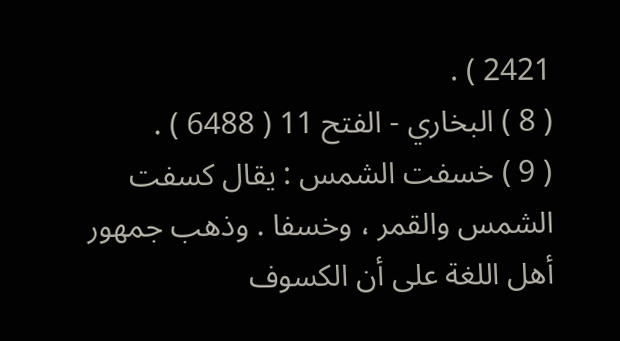2421 ) .
( 8 ) البخاري - الفتح 11 ( 6488 ) .
( 9 ) خسفت الشمس : يقال كسفت الشمس والقمر ، وخسفا . وذهب جمهور أهل اللغة على أن الكسوف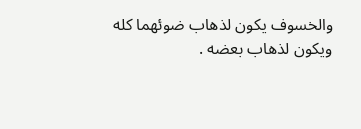والخسوف يكون لذهاب ضوئهما كله ويكون لذهاب بعضه .